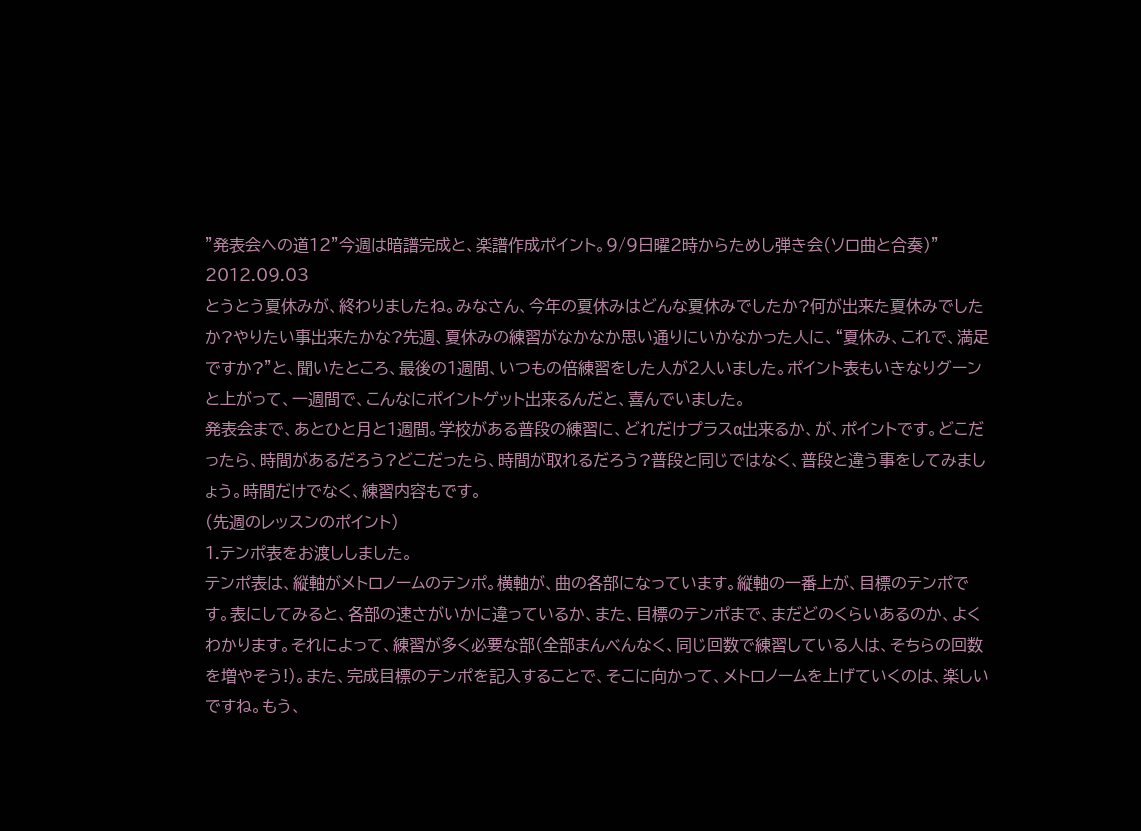”発表会への道12”今週は暗譜完成と、楽譜作成ポイント。9/9日曜2時からためし弾き会(ソロ曲と合奏)"
2012.09.03
とうとう夏休みが、終わりましたね。みなさん、今年の夏休みはどんな夏休みでしたか?何が出来た夏休みでしたか?やりたい事出来たかな?先週、夏休みの練習がなかなか思い通りにいかなかった人に、“夏休み、これで、満足ですか?”と、聞いたところ、最後の1週間、いつもの倍練習をした人が2人いました。ポイント表もいきなりグーンと上がって、一週間で、こんなにポイントゲット出来るんだと、喜んでいました。
発表会まで、あとひと月と1週間。学校がある普段の練習に、どれだけプラスα出来るか、が、ポイントです。どこだったら、時間があるだろう?どこだったら、時間が取れるだろう?普段と同じではなく、普段と違う事をしてみましょう。時間だけでなく、練習内容もです。
(先週のレッスンのポイント)
1.テンポ表をお渡ししました。
テンポ表は、縦軸がメトロノームのテンポ。横軸が、曲の各部になっています。縦軸の一番上が、目標のテンポです。表にしてみると、各部の速さがいかに違っているか、また、目標のテンポまで、まだどのくらいあるのか、よくわかります。それによって、練習が多く必要な部(全部まんべんなく、同じ回数で練習している人は、そちらの回数を増やそう!)。また、完成目標のテンポを記入することで、そこに向かって、メトロノームを上げていくのは、楽しいですね。もう、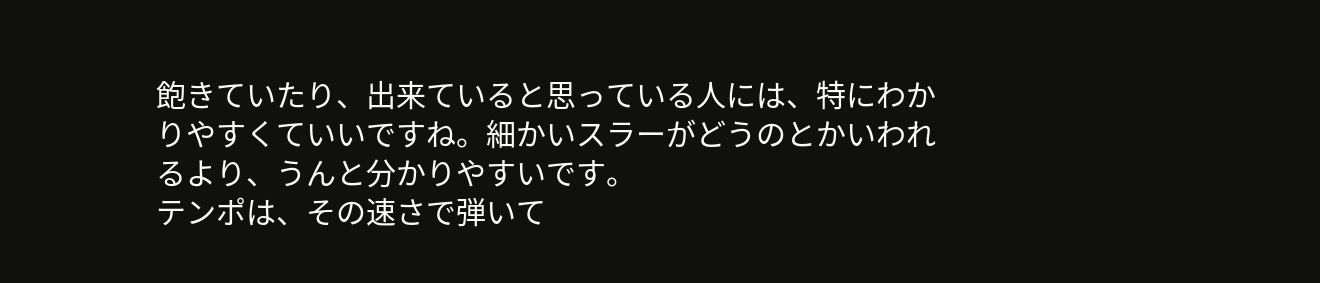飽きていたり、出来ていると思っている人には、特にわかりやすくていいですね。細かいスラーがどうのとかいわれるより、うんと分かりやすいです。
テンポは、その速さで弾いて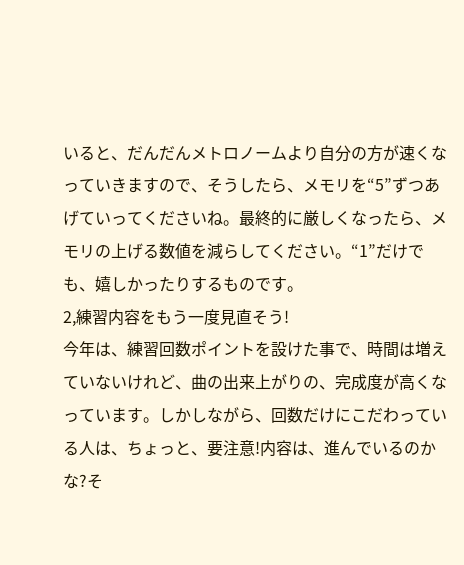いると、だんだんメトロノームより自分の方が速くなっていきますので、そうしたら、メモリを“5”ずつあげていってくださいね。最終的に厳しくなったら、メモリの上げる数値を減らしてください。“1”だけでも、嬉しかったりするものです。
2,練習内容をもう一度見直そう!
今年は、練習回数ポイントを設けた事で、時間は増えていないけれど、曲の出来上がりの、完成度が高くなっています。しかしながら、回数だけにこだわっている人は、ちょっと、要注意!内容は、進んでいるのかな?そ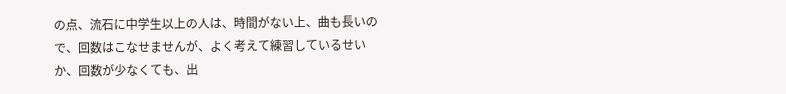の点、流石に中学生以上の人は、時間がない上、曲も長いので、回数はこなせませんが、よく考えて練習しているせいか、回数が少なくても、出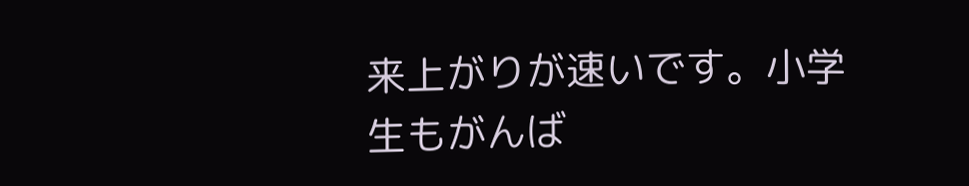来上がりが速いです。小学生もがんば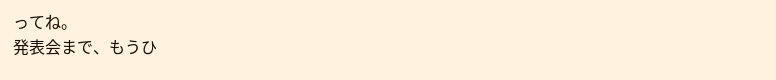ってね。
発表会まで、もうひ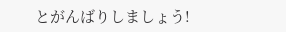とがんばりしましょう!